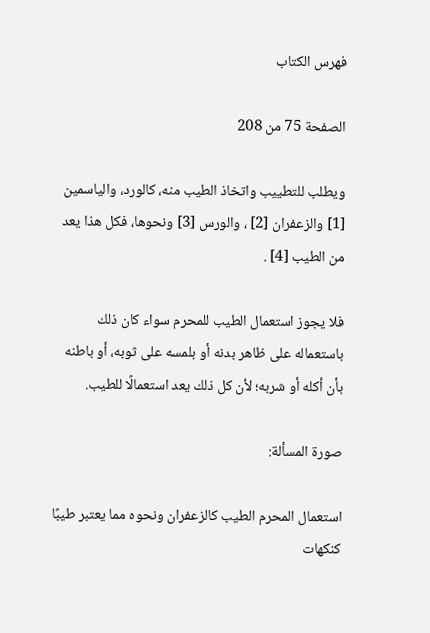فهرس الكتاب

الصفحة 75 من 208

ويطلب للتطييب واتخاذ الطيب منه، كالورد، والياسمين [1] والزعفران [2] ، والورس [3] ونحوها، فكل هذا يعد من الطيب [4] .

فلا يجوز استعمال الطيب للمحرم سواء كان ذلك باستعماله على ظاهر بدنه أو بلمسه على ثوبه، أو باطنه بأن أكله أو شربه؛ لأن كل ذلك يعد استعمالًا للطيب.

صورة المسألة:

استعمال المحرم الطيب كالزعفران ونحوه مما يعتبر طيبًا كنكهات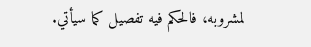لمشروبه، فالحكم فيه تفصيل كما سيأتي.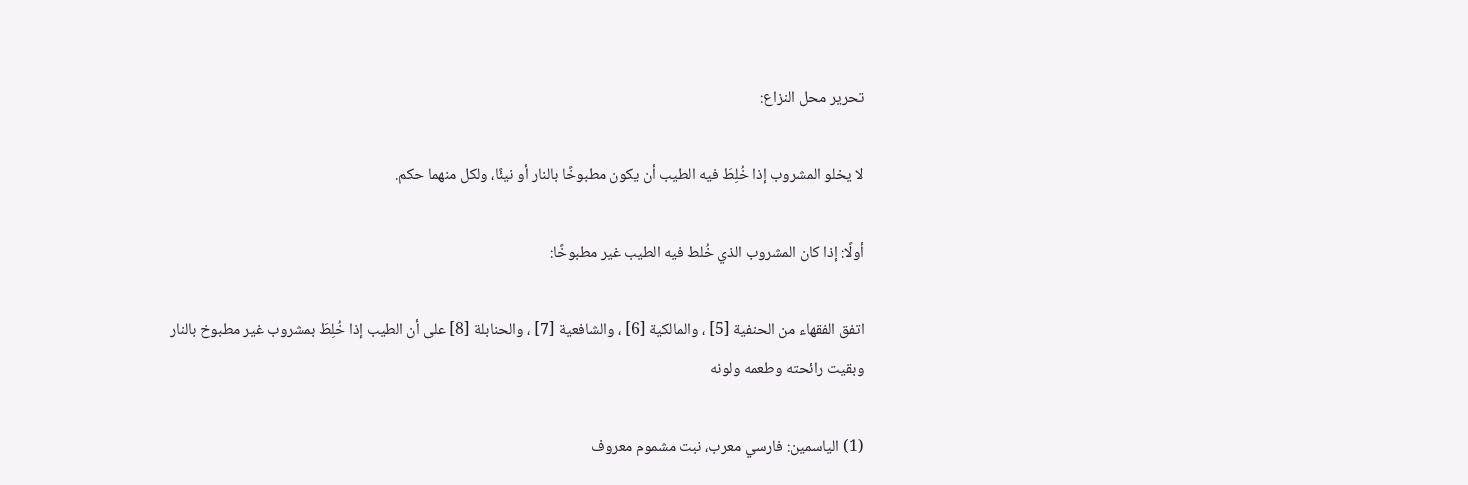تحرير محل النزاع:

لا يخلو المشروب إذا خُلِطَ فيه الطيب أن يكون مطبوخًا بالنار أو نيئًا، ولكل منهما حكم.

أولًا: إذا كان المشروب الذي خُلط فيه الطيب غير مطبوخًا:

اتفق الفقهاء من الحنفية [5] ، والمالكية [6] ، والشافعية [7] ، والحنابلة [8] على أن الطيب إذا خُلِطَ بمشروب غير مطبوخ بالنار وبقيت رائحته وطعمه ولونه

(1) الياسمين: فارسي معرب، نبت مشموم معروف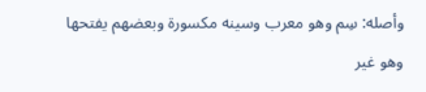وأصله: سِم وهو معرب وسينه مكسورة وبعضهم يفتحها وهو غير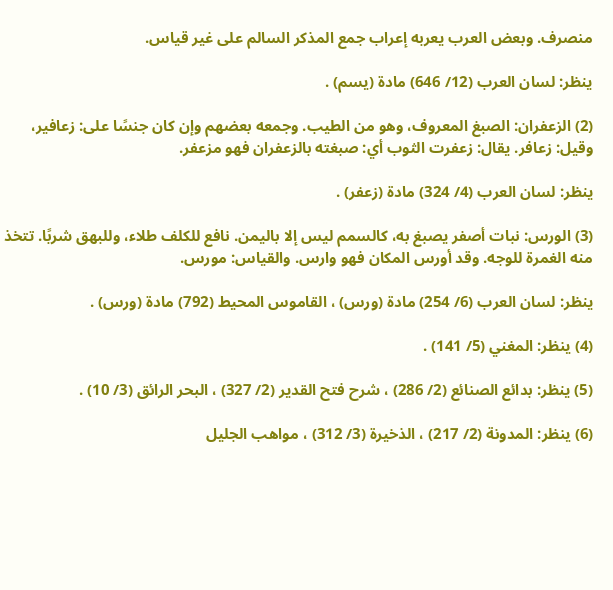منصرف. وبعض العرب يعربه إعراب جمع المذكر السالم على غير قياس.

ينظر: لسان العرب (12/ 646) مادة (يسم) .

(2) الزعفران: الصبغ المعروف، وهو من الطيب. وجمعه بعضهم وإن كان جنسًا على: زعافير، وقيل: زعافر. يقال: زعفرت الثوب أي: صبغته بالزعفران فهو مزعفر.

ينظر: لسان العرب (4/ 324) مادة (زعفر) .

(3) الورس: نبات أصفر يصبغ به، كالسمم ليس إلا باليمن. نافع للكلف طلاء، وللبهق شربًا. تتخذ منه الغمرة للوجه. وقد أورس المكان فهو وارس. والقياس: مورس.

ينظر: لسان العرب (6/ 254) مادة (ورس) ، القاموس المحيط (792) مادة (ورس) .

(4) ينظر: المغني (5/ 141) .

(5) ينظر: بدائع الصنائع (2/ 286) ، شرح فتح القدير (2/ 327) ، البحر الرائق (3/ 10) .

(6) ينظر: المدونة (2/ 217) ، الذخيرة (3/ 312) ، مواهب الجليل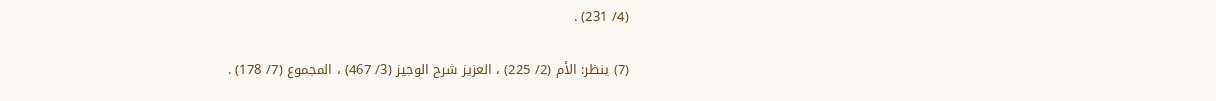(4/ 231) .

(7) ينظر: الأم (2/ 225) ، العزيز شرح الوجيز (3/ 467) ، المجموع (7/ 178) .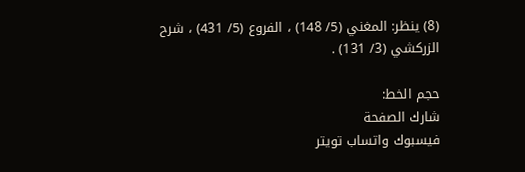(8) ينظر: المغني (5/ 148) ، الفروع (5/ 431) ، شرح الزركشي (3/ 131) .

حجم الخط:
شارك الصفحة
فيسبوك واتساب تويتر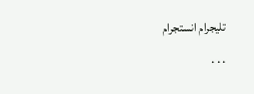تليجرام انستجرام
. . .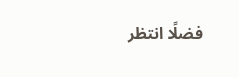فضلًا انتظر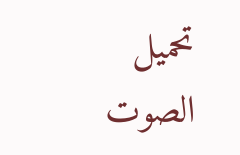تحميل الصوت